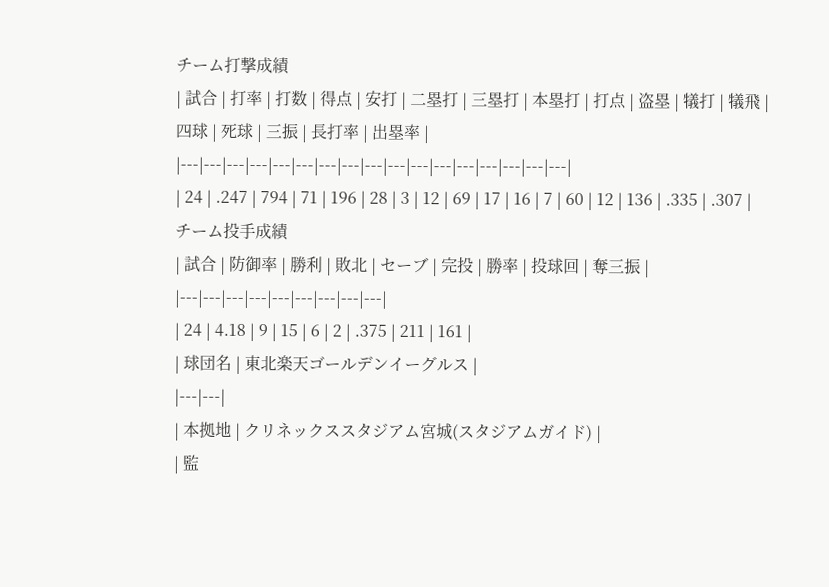チーム打撃成績
| 試合 | 打率 | 打数 | 得点 | 安打 | 二塁打 | 三塁打 | 本塁打 | 打点 | 盗塁 | 犠打 | 犠飛 | 四球 | 死球 | 三振 | 長打率 | 出塁率 |
|---|---|---|---|---|---|---|---|---|---|---|---|---|---|---|---|---|
| 24 | .247 | 794 | 71 | 196 | 28 | 3 | 12 | 69 | 17 | 16 | 7 | 60 | 12 | 136 | .335 | .307 |
チーム投手成績
| 試合 | 防御率 | 勝利 | 敗北 | セーブ | 完投 | 勝率 | 投球回 | 奪三振 |
|---|---|---|---|---|---|---|---|---|
| 24 | 4.18 | 9 | 15 | 6 | 2 | .375 | 211 | 161 |
| 球団名 | 東北楽天ゴールデンイーグルス |
|---|---|
| 本拠地 | クリネックススタジアム宮城(スタジアムガイド) |
| 監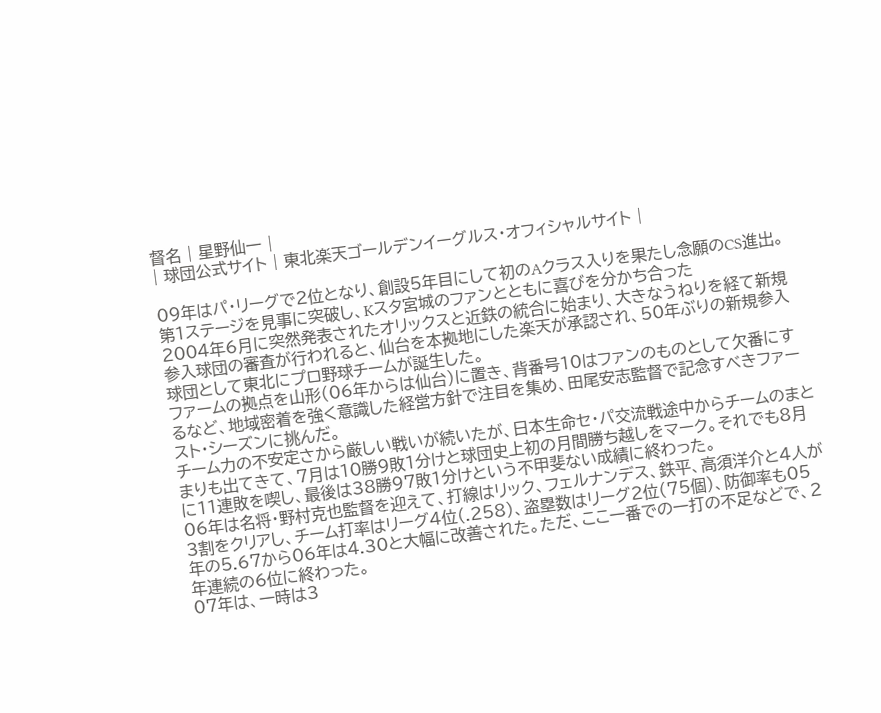督名 | 星野仙一 |
| 球団公式サイト | 東北楽天ゴールデンイーグルス・オフィシャルサイト |

09年はパ・リーグで2位となり、創設5年目にして初のAクラス入りを果たし念願のCS進出。第1ステージを見事に突破し、Kスタ宮城のファンとともに喜びを分かち合った
2004年6月に突然発表されたオリックスと近鉄の統合に始まり、大きなうねりを経て新規参入球団の審査が行われると、仙台を本拠地にした楽天が承認され、50年ぶりの新規参入球団として東北にプロ野球チームが誕生した。
ファームの拠点を山形(06年からは仙台)に置き、背番号10はファンのものとして欠番にするなど、地域密着を強く意識した経営方針で注目を集め、田尾安志監督で記念すべきファースト・シーズンに挑んだ。
チーム力の不安定さから厳しい戦いが続いたが、日本生命セ・パ交流戦途中からチームのまとまりも出てきて、7月は10勝9敗1分けと球団史上初の月間勝ち越しをマーク。それでも8月に11連敗を喫し、最後は38勝97敗1分けという不甲斐ない成績に終わった。
06年は名将・野村克也監督を迎えて、打線はリック、フェルナンデス、鉄平、高須洋介と4人が3割をクリアし、チーム打率はリーグ4位(.258)、盗塁数はリーグ2位(75個)、防御率も05年の5.67から06年は4.30と大幅に改善された。ただ、ここ一番での一打の不足などで、2年連続の6位に終わった。
07年は、一時は3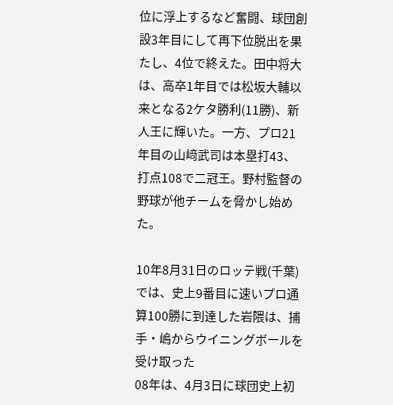位に浮上するなど奮闘、球団創設3年目にして再下位脱出を果たし、4位で終えた。田中将大は、高卒1年目では松坂大輔以来となる2ケタ勝利(11勝)、新人王に輝いた。一方、プロ21年目の山﨑武司は本塁打43、打点108で二冠王。野村監督の野球が他チームを脅かし始めた。

10年8月31日のロッテ戦(千葉)では、史上9番目に速いプロ通算100勝に到達した岩隈は、捕手・嶋からウイニングボールを受け取った
08年は、4月3日に球団史上初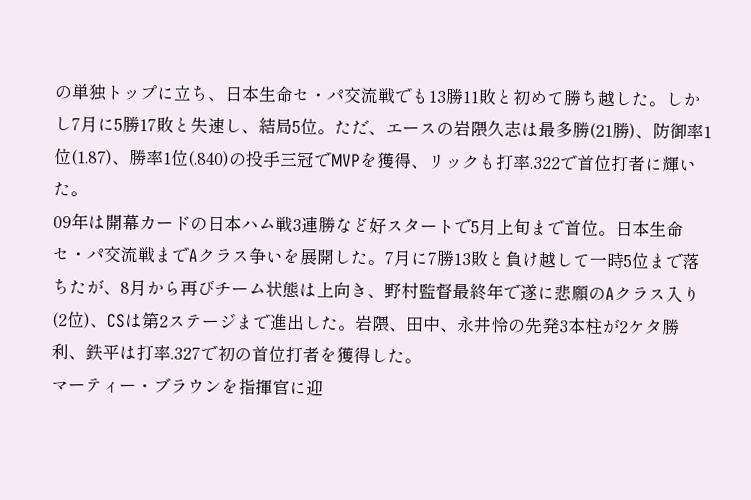の単独トップに立ち、日本生命セ・パ交流戦でも13勝11敗と初めて勝ち越した。しかし7月に5勝17敗と失速し、結局5位。ただ、エースの岩隈久志は最多勝(21勝)、防御率1位(1.87)、勝率1位(.840)の投手三冠でMVPを獲得、リックも打率.322で首位打者に輝いた。
09年は開幕カードの日本ハム戦3連勝など好スタートで5月上旬まで首位。日本生命セ・パ交流戦までAクラス争いを展開した。7月に7勝13敗と負け越して一時5位まで落ちたが、8月から再びチーム状態は上向き、野村監督最終年で遂に悲願のAクラス入り(2位)、CSは第2ステージまで進出した。岩隈、田中、永井怜の先発3本柱が2ケタ勝利、鉄平は打率.327で初の首位打者を獲得した。
マーティー・ブラウンを指揮官に迎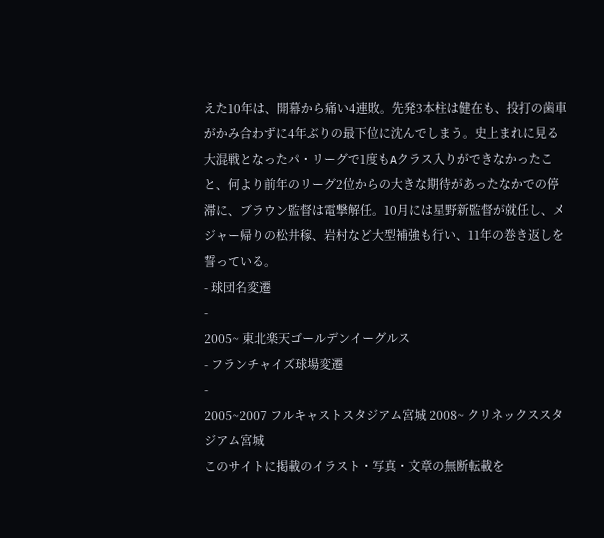えた10年は、開幕から痛い4連敗。先発3本柱は健在も、投打の歯車がかみ合わずに4年ぶりの最下位に沈んでしまう。史上まれに見る大混戦となったパ・リーグで1度もAクラス入りができなかったこと、何より前年のリーグ2位からの大きな期待があったなかでの停滞に、ブラウン監督は電撃解任。10月には星野新監督が就任し、メジャー帰りの松井稼、岩村など大型補強も行い、11年の巻き返しを誓っている。
- 球団名変遷
-
2005~ 東北楽天ゴールデンイーグルス
- フランチャイズ球場変遷
-
2005~2007 フルキャストスタジアム宮城 2008~ クリネックススタジアム宮城
このサイトに掲載のイラスト・写真・文章の無断転載を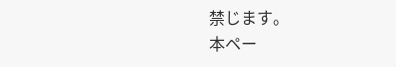禁じます。
本ペー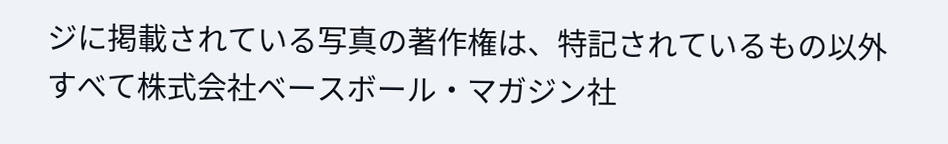ジに掲載されている写真の著作権は、特記されているもの以外すべて株式会社ベースボール・マガジン社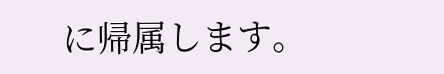に帰属します。